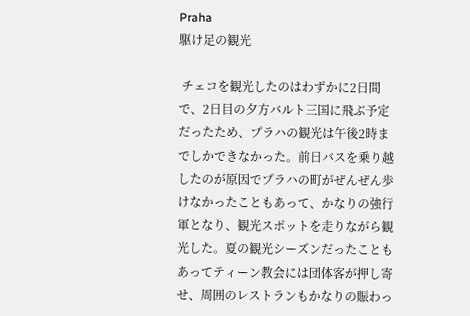Praha
駆け足の観光

 チェコを観光したのはわずかに2日間で、2日目の夕方バルト三国に飛ぶ予定だったため、プラハの観光は午後2時までしかできなかった。前日バスを乗り越したのが原因でプラハの町がぜんぜん歩けなかったこともあって、かなりの強行軍となり、観光スポットを走りながら観光した。夏の観光シーズンだったこともあってティーン教会には団体客が押し寄せ、周囲のレストランもかなりの賑わっ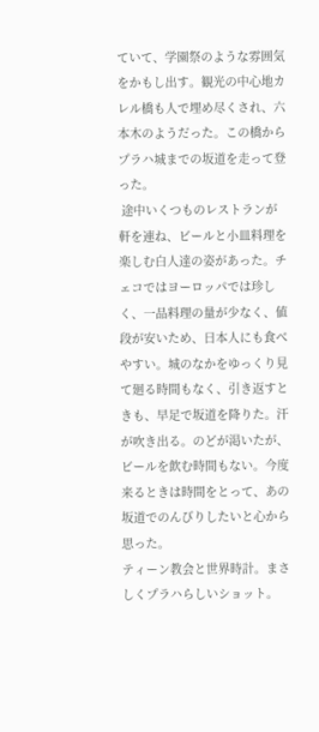ていて、学園祭のような雰囲気をかもし出す。観光の中心地カレル橋も人で埋め尽くされ、六本木のようだった。この橋からプラハ城までの坂道を走って登った。
 途中いくつものレストランが軒を連ね、ビールと小皿料理を楽しむ白人達の姿があった。チェコではヨーロッパでは珍しく、一品料理の量が少なく、値段が安いため、日本人にも食べやすい。城のなかをゆっくり見て廻る時間もなく、引き返すときも、早足で坂道を降りた。汗が吹き出る。のどが渇いたが、ビールを飲む時間もない。今度来るときは時間をとって、あの坂道でのんびりしたいと心から思った。
ティーン教会と世界時計。まさしくプラハらしいショット。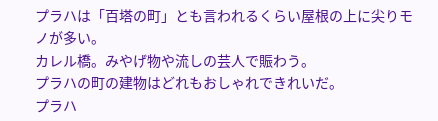プラハは「百塔の町」とも言われるくらい屋根の上に尖りモノが多い。
カレル橋。みやげ物や流しの芸人で賑わう。
プラハの町の建物はどれもおしゃれできれいだ。
プラハ